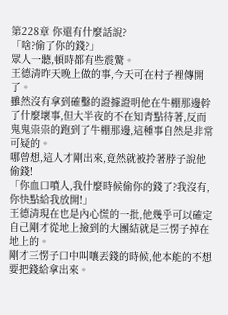第228章 你還有什麼話說?
「啥?偷了你的錢?」
眾人一聽,頓時都有些震驚。
王德清昨天晚上做的事,今天可在村子裡傳開了。
雖然沒有拿到確鑿的證據證明他在牛棚那邊幹了什麼壞事,但大半夜的不在知青點待著,反而鬼鬼祟祟的跑到了牛棚那邊,這種事自然是非常可疑的。
哪曾想,這人才剛出來,竟然就被拎著脖子說他偷錢!
「你血口噴人,我什麼時候偷你的錢了?我沒有,你快點給我放開!」
王德清現在也是內心慌的一批,他幾乎可以確定自己剛才從地上撿到的大團結就是三愣子掉在地上的。
剛才三愣子口中叫嚷丟錢的時候,他本能的不想要把錢給拿出來。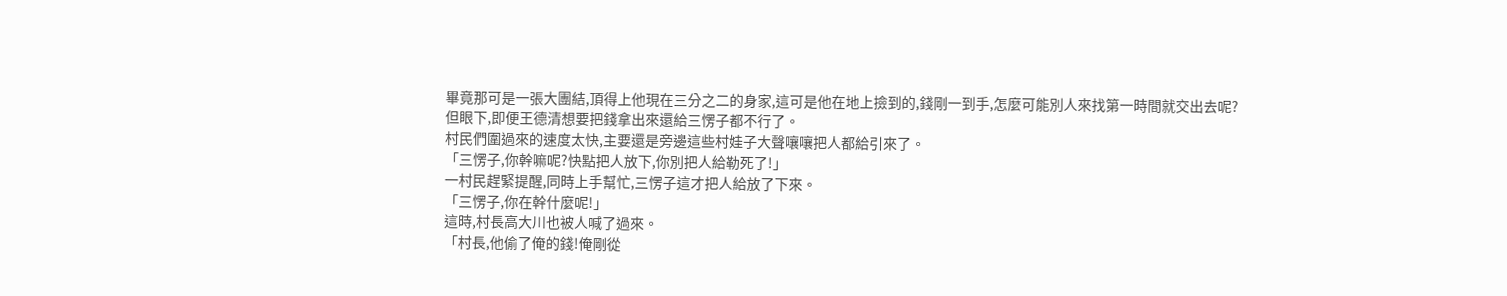畢竟那可是一張大團結,頂得上他現在三分之二的身家,這可是他在地上撿到的,錢剛一到手,怎麼可能別人來找第一時間就交出去呢?
但眼下,即便王德清想要把錢拿出來還給三愣子都不行了。
村民們圍過來的速度太快,主要還是旁邊這些村娃子大聲嚷嚷把人都給引來了。
「三愣子,你幹嘛呢?快點把人放下,你別把人給勒死了!」
一村民趕緊提醒,同時上手幫忙,三愣子這才把人給放了下來。
「三愣子,你在幹什麼呢!」
這時,村長高大川也被人喊了過來。
「村長,他偷了俺的錢!俺剛從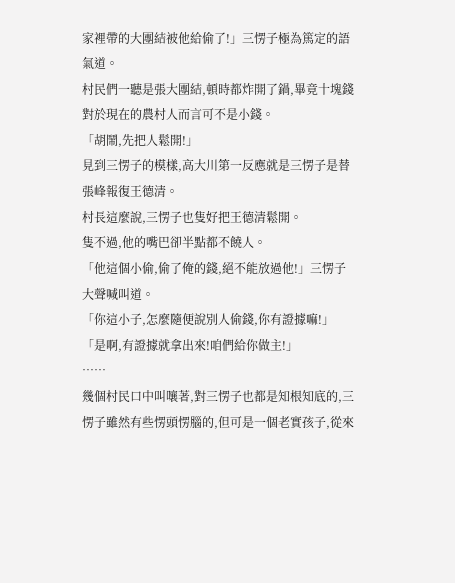家裡帶的大團結被他給偷了!」三愣子極為篤定的語氣道。
村民們一聽是張大團結,頓時都炸開了鍋,畢竟十塊錢對於現在的農村人而言可不是小錢。
「胡鬧,先把人鬆開!」
見到三愣子的模樣,高大川第一反應就是三愣子是替張峰報復王德清。
村長這麼說,三愣子也隻好把王德清鬆開。
隻不過,他的嘴巴卻半點都不饒人。
「他這個小偷,偷了俺的錢,絕不能放過他!」三愣子大聲喊叫道。
「你這小子,怎麼隨便說別人偷錢,你有證據嘛!」
「是啊,有證據就拿出來!咱們給你做主!」
……
幾個村民口中叫嚷著,對三愣子也都是知根知底的,三愣子雖然有些愣頭愣腦的,但可是一個老實孩子,從來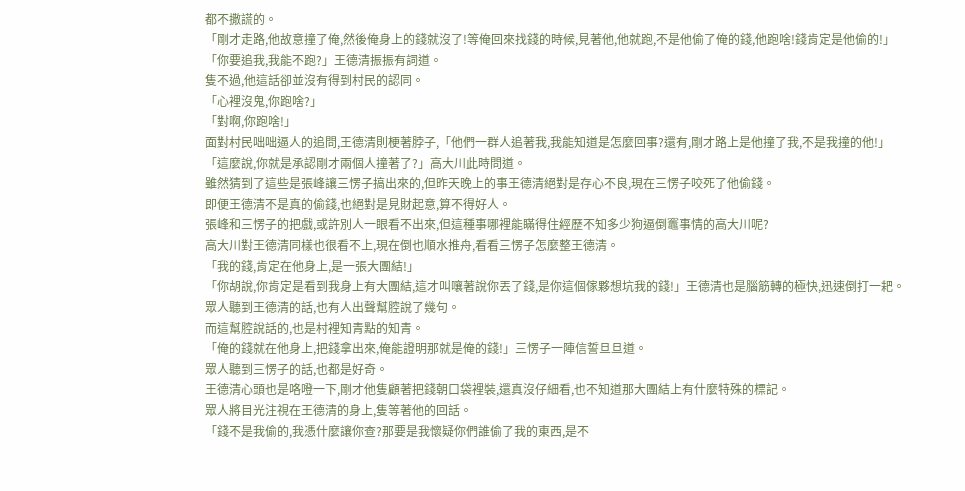都不撒謊的。
「剛才走路,他故意撞了俺,然後俺身上的錢就沒了!等俺回來找錢的時候,見著他,他就跑,不是他偷了俺的錢,他跑啥!錢肯定是他偷的!」
「你要追我,我能不跑?」王德清振振有詞道。
隻不過,他這話卻並沒有得到村民的認同。
「心裡沒鬼,你跑啥?」
「對啊,你跑啥!」
面對村民咄咄逼人的追問,王德清則梗著脖子,「他們一群人追著我,我能知道是怎麼回事?還有,剛才路上是他撞了我,不是我撞的他!」
「這麼說,你就是承認剛才兩個人撞著了?」高大川此時問道。
雖然猜到了這些是張峰讓三愣子搞出來的,但昨天晚上的事王德清絕對是存心不良,現在三愣子咬死了他偷錢。
即便王德清不是真的偷錢,也絕對是見財起意,算不得好人。
張峰和三愣子的把戲,或許別人一眼看不出來,但這種事哪裡能瞞得住經歷不知多少狗逼倒竈事情的高大川呢?
高大川對王德清同樣也很看不上,現在倒也順水推舟,看看三愣子怎麼整王德清。
「我的錢,肯定在他身上,是一張大團結!」
「你胡說,你肯定是看到我身上有大團結,這才叫嚷著說你丟了錢,是你這個傢夥想坑我的錢!」王德清也是腦筋轉的極快,迅速倒打一耙。
眾人聽到王德清的話,也有人出聲幫腔說了幾句。
而這幫腔說話的,也是村裡知青點的知青。
「俺的錢就在他身上,把錢拿出來,俺能證明那就是俺的錢!」三愣子一陣信誓旦旦道。
眾人聽到三愣子的話,也都是好奇。
王德清心頭也是咯噔一下,剛才他隻顧著把錢朝口袋裡裝,還真沒仔細看,也不知道那大團結上有什麼特殊的標記。
眾人將目光注視在王德清的身上,隻等著他的回話。
「錢不是我偷的,我憑什麼讓你查?那要是我懷疑你們誰偷了我的東西,是不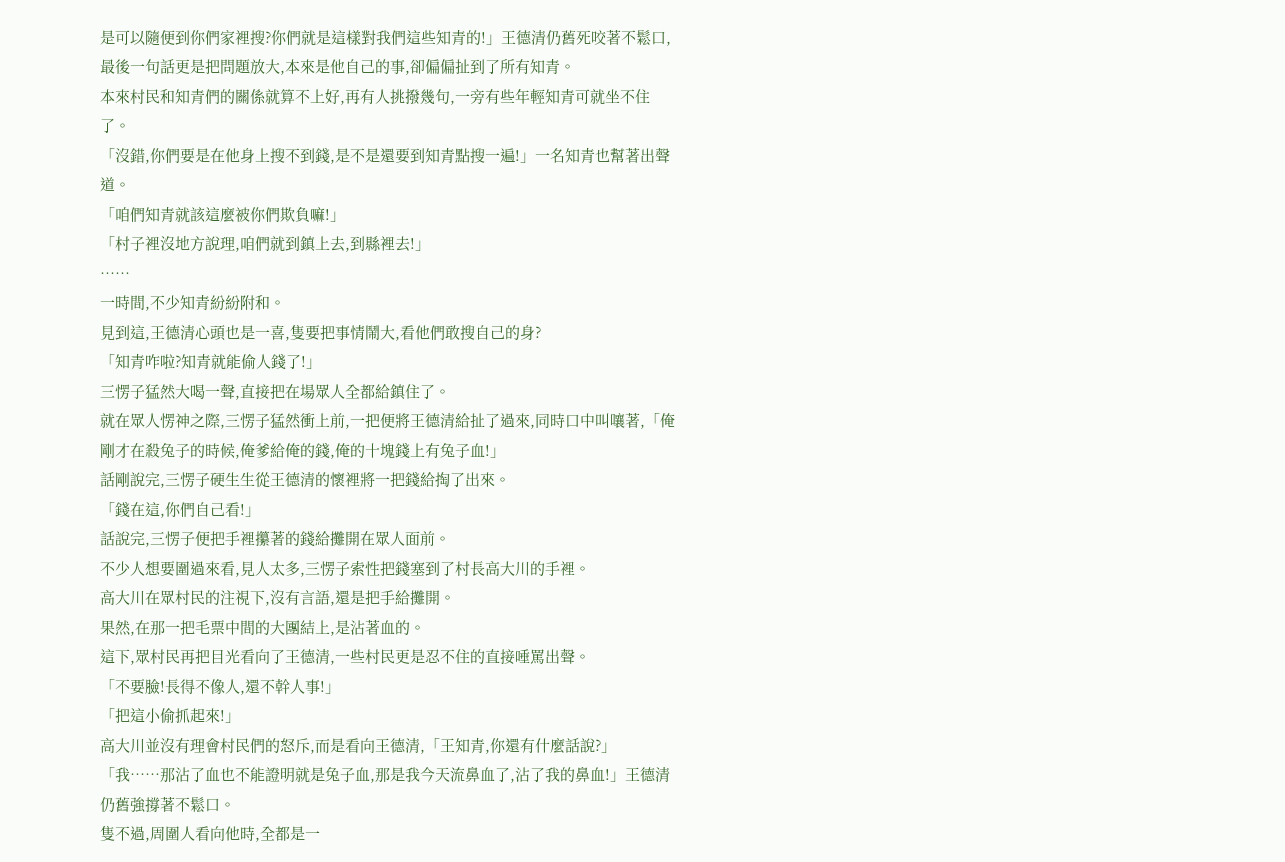是可以隨便到你們家裡搜?你們就是這樣對我們這些知青的!」王德清仍舊死咬著不鬆口,最後一句話更是把問題放大,本來是他自己的事,卻偏偏扯到了所有知青。
本來村民和知青們的關係就算不上好,再有人挑撥幾句,一旁有些年輕知青可就坐不住了。
「沒錯,你們要是在他身上搜不到錢,是不是還要到知青點搜一遍!」一名知青也幫著出聲道。
「咱們知青就該這麼被你們欺負嘛!」
「村子裡沒地方說理,咱們就到鎮上去,到縣裡去!」
……
一時間,不少知青紛紛附和。
見到這,王德清心頭也是一喜,隻要把事情鬧大,看他們敢搜自己的身?
「知青咋啦?知青就能偷人錢了!」
三愣子猛然大喝一聲,直接把在場眾人全都給鎮住了。
就在眾人愣神之際,三愣子猛然衝上前,一把便將王德清給扯了過來,同時口中叫嚷著,「俺剛才在殺兔子的時候,俺爹給俺的錢,俺的十塊錢上有兔子血!」
話剛說完,三愣子硬生生從王德清的懷裡將一把錢給掏了出來。
「錢在這,你們自己看!」
話說完,三愣子便把手裡攥著的錢給攤開在眾人面前。
不少人想要圍過來看,見人太多,三愣子索性把錢塞到了村長高大川的手裡。
高大川在眾村民的注視下,沒有言語,還是把手給攤開。
果然,在那一把毛票中間的大團結上,是沾著血的。
這下,眾村民再把目光看向了王德清,一些村民更是忍不住的直接唾罵出聲。
「不要臉!長得不像人,還不幹人事!」
「把這小偷抓起來!」
高大川並沒有理會村民們的怒斥,而是看向王德清,「王知青,你還有什麼話說?」
「我……那沾了血也不能證明就是兔子血,那是我今天流鼻血了,沾了我的鼻血!」王德清仍舊強撐著不鬆口。
隻不過,周圍人看向他時,全都是一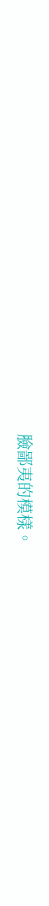臉鄙夷的模樣。